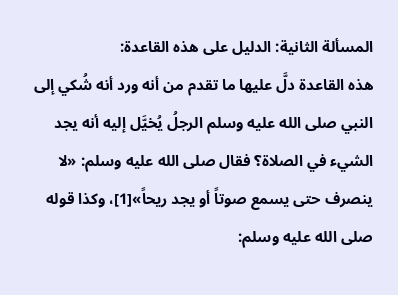المسألة الثانية: الدليل على هذه القاعدة:
هذه القاعدة دلَّ عليها ما تقدم من أنه ورد أنه شُكي إلى النبي صلى الله عليه وسلم الرجلُ يُخيَّل إليه أنه يجد الشيء في الصلاة؟ فقال صلى الله عليه وسلم: «لا ينصرف حتى يسمع صوتاً أو يجد ريحاً»[1]، وكذا قوله صلى الله عليه وسلم: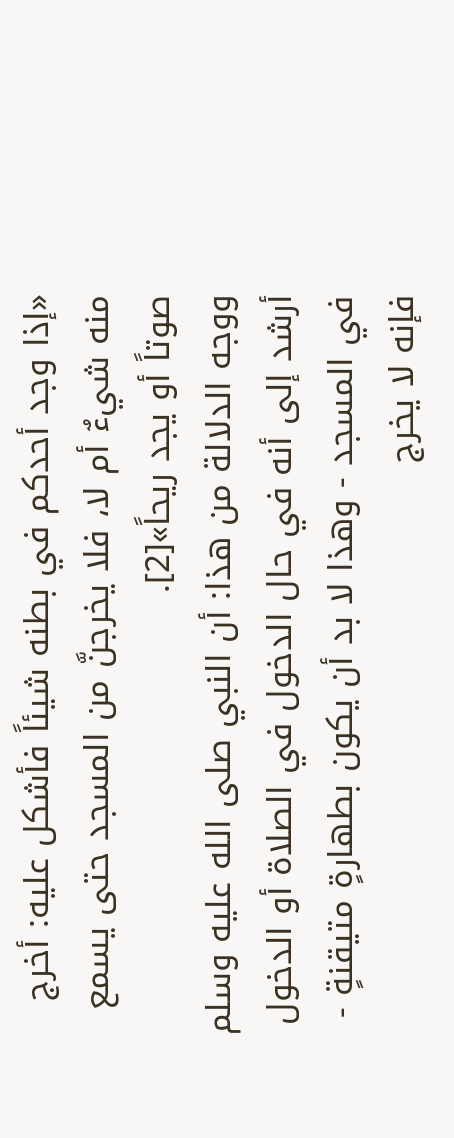«إذا وجد أحدكم في بطنه شيئاً فأشكل عليه: أخرج منه شيءٌ أم لا، فلا يخرجنَّ من المسجد حتى يسمع صوتاً أو يجد ريحاً»[2].
ووجه الدلالة من هذا: أن النبي صلى الله عليه وسلم أرشد إلى أنه في حال الدخول في الصلاة أو الدخول في المسجد - وهذا لا بد أن يكون بطهارةٍ متيقنةٍ - فإنه لا يخرج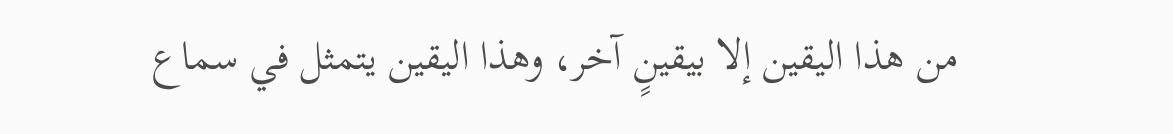من هذا اليقين إلا بيقينٍ آخر، وهذا اليقين يتمثل في سماع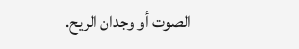الصوت أو وجدان الريح.